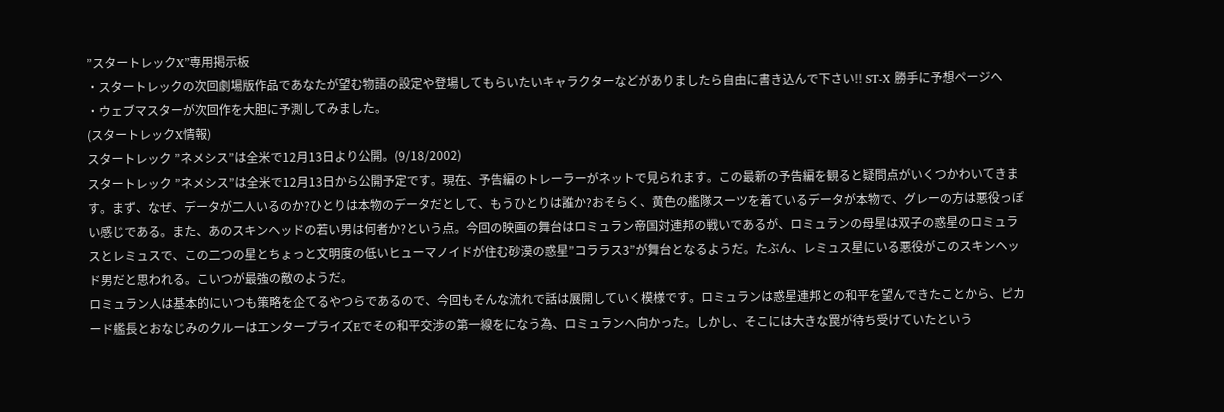”スタートレックX”専用掲示板
・スタートレックの次回劇場版作品であなたが望む物語の設定や登場してもらいたいキャラクターなどがありましたら自由に書き込んで下さい!! ST-X 勝手に予想ページへ
・ウェブマスターが次回作を大胆に予測してみました。
(スタートレックX情報)
スタートレック ”ネメシス”は全米で12月13日より公開。(9/18/2002)
スタートレック ”ネメシス”は全米で12月13日から公開予定です。現在、予告編のトレーラーがネットで見られます。この最新の予告編を観ると疑問点がいくつかわいてきます。まず、なぜ、データが二人いるのか?ひとりは本物のデータだとして、もうひとりは誰か?おそらく、黄色の艦隊スーツを着ているデータが本物で、グレーの方は悪役っぽい感じである。また、あのスキンヘッドの若い男は何者か?という点。今回の映画の舞台はロミュラン帝国対連邦の戦いであるが、ロミュランの母星は双子の惑星のロミュラスとレミュスで、この二つの星とちょっと文明度の低いヒューマノイドが住む砂漠の惑星”コララス3”が舞台となるようだ。たぶん、レミュス星にいる悪役がこのスキンヘッド男だと思われる。こいつが最強の敵のようだ。
ロミュラン人は基本的にいつも策略を企てるやつらであるので、今回もそんな流れで話は展開していく模様です。ロミュランは惑星連邦との和平を望んできたことから、ピカード艦長とおなじみのクルーはエンタープライズEでその和平交渉の第一線をになう為、ロミュランへ向かった。しかし、そこには大きな罠が待ち受けていたという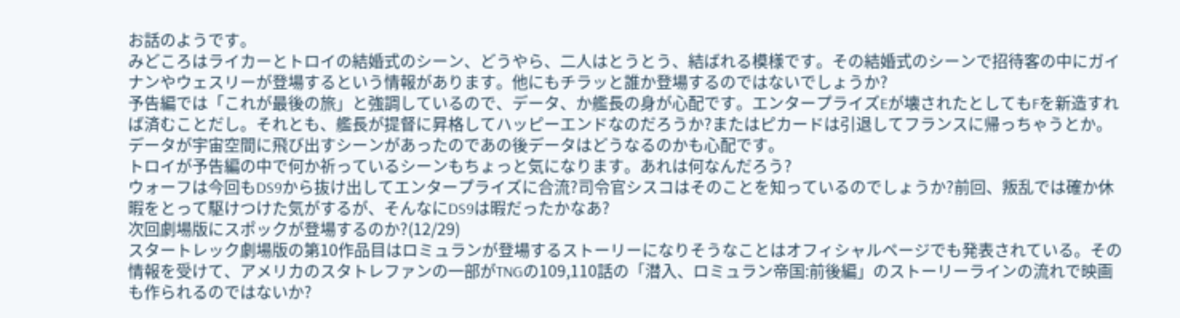お話のようです。
みどころはライカーとトロイの結婚式のシーン、どうやら、二人はとうとう、結ばれる模様です。その結婚式のシーンで招待客の中にガイナンやウェスリーが登場するという情報があります。他にもチラッと誰か登場するのではないでしょうか?
予告編では「これが最後の旅」と強調しているので、データ、か艦長の身が心配です。エンタープライズEが壊されたとしてもFを新造すれば済むことだし。それとも、艦長が提督に昇格してハッピーエンドなのだろうか?またはピカードは引退してフランスに帰っちゃうとか。データが宇宙空間に飛び出すシーンがあったのであの後データはどうなるのかも心配です。
トロイが予告編の中で何か祈っているシーンもちょっと気になります。あれは何なんだろう?
ウォーフは今回もDS9から抜け出してエンタープライズに合流?司令官シスコはそのことを知っているのでしょうか?前回、叛乱では確か休暇をとって駆けつけた気がするが、そんなにDS9は暇だったかなあ?
次回劇場版にスポックが登場するのか?(12/29)
スタートレック劇場版の第10作品目はロミュランが登場するストーリーになりそうなことはオフィシャルページでも発表されている。その情報を受けて、アメリカのスタトレファンの一部がTNGの109,110話の「潜入、ロミュラン帝国:前後編」のストーリーラインの流れで映画も作られるのではないか?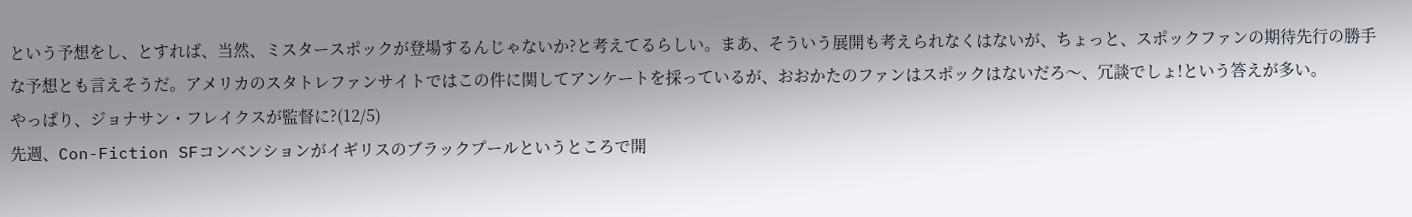という予想をし、とすれば、当然、ミスタースポックが登場するんじゃないか?と考えてるらしい。まあ、そういう展開も考えられなくはないが、ちょっと、スポックファンの期待先行の勝手な予想とも言えそうだ。アメリカのスタトレファンサイトではこの件に関してアンケートを採っているが、おおかたのファンはスポックはないだろ〜、冗談でしょ!という答えが多い。
やっぱり、ジョナサン・フレイクスが監督に?(12/5)
先週、Con-Fiction SFコンベンションがイギリスのブラックプールというところで開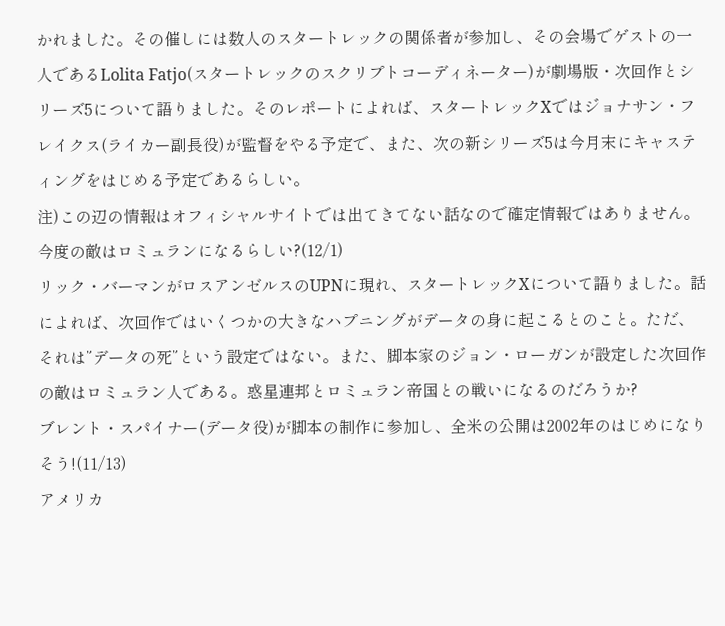かれました。その催しには数人のスタートレックの関係者が参加し、その会場でゲストの一人であるLolita Fatjo(スタートレックのスクリプトコーディネーター)が劇場版・次回作とシリーズ5について語りました。そのレポートによれば、スタートレックXではジョナサン・フレイクス(ライカー副長役)が監督をやる予定で、また、次の新シリーズ5は今月末にキャスティングをはじめる予定であるらしい。
注)この辺の情報はオフィシャルサイトでは出てきてない話なので確定情報ではありません。
今度の敵はロミュランになるらしい?(12/1)
リック・バーマンがロスアンゼルスのUPNに現れ、スタートレックXについて語りました。話によれば、次回作ではいくつかの大きなハプニングがデータの身に起こるとのこと。ただ、それは”データの死”という設定ではない。また、脚本家のジョン・ローガンが設定した次回作の敵はロミュラン人である。惑星連邦とロミュラン帝国との戦いになるのだろうか?
ブレント・スパイナー(データ役)が脚本の制作に参加し、全米の公開は2002年のはじめになりそう!(11/13)
アメリカ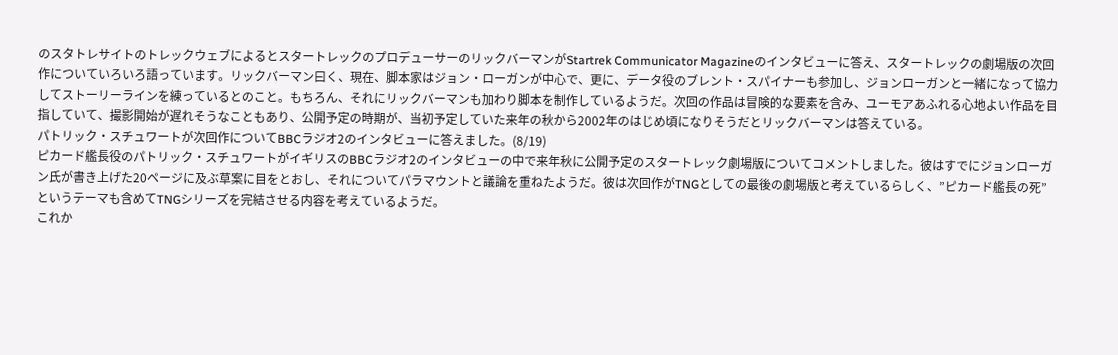のスタトレサイトのトレックウェブによるとスタートレックのプロデューサーのリックバーマンがStartrek Communicator Magazineのインタビューに答え、スタートレックの劇場版の次回作についていろいろ語っています。リックバーマン曰く、現在、脚本家はジョン・ローガンが中心で、更に、データ役のブレント・スパイナーも参加し、ジョンローガンと一緒になって協力してストーリーラインを練っているとのこと。もちろん、それにリックバーマンも加わり脚本を制作しているようだ。次回の作品は冒険的な要素を含み、ユーモアあふれる心地よい作品を目指していて、撮影開始が遅れそうなこともあり、公開予定の時期が、当初予定していた来年の秋から2002年のはじめ頃になりそうだとリックバーマンは答えている。
パトリック・スチュワートが次回作についてBBCラジオ2のインタビューに答えました。(8/19)
ピカード艦長役のパトリック・スチュワートがイギリスのBBCラジオ2のインタビューの中で来年秋に公開予定のスタートレック劇場版についてコメントしました。彼はすでにジョンローガン氏が書き上げた20ページに及ぶ草案に目をとおし、それについてパラマウントと議論を重ねたようだ。彼は次回作がTNGとしての最後の劇場版と考えているらしく、”ピカード艦長の死”というテーマも含めてTNGシリーズを完結させる内容を考えているようだ。
これか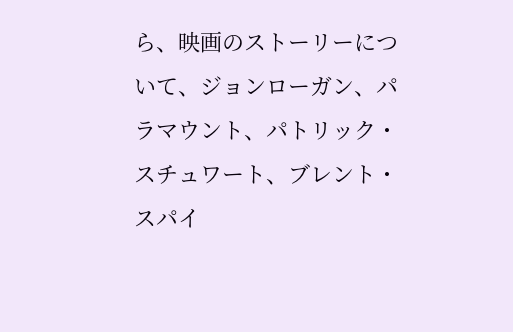ら、映画のストーリーについて、ジョンローガン、パラマウント、パトリック・スチュワート、ブレント・スパイ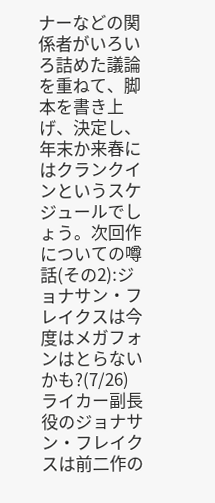ナーなどの関係者がいろいろ詰めた議論を重ねて、脚本を書き上げ、決定し、年末か来春にはクランクインというスケジュールでしょう。次回作についての噂話(その2):ジョナサン・フレイクスは今度はメガフォンはとらないかも?(7/26)
ライカー副長役のジョナサン・フレイクスは前二作の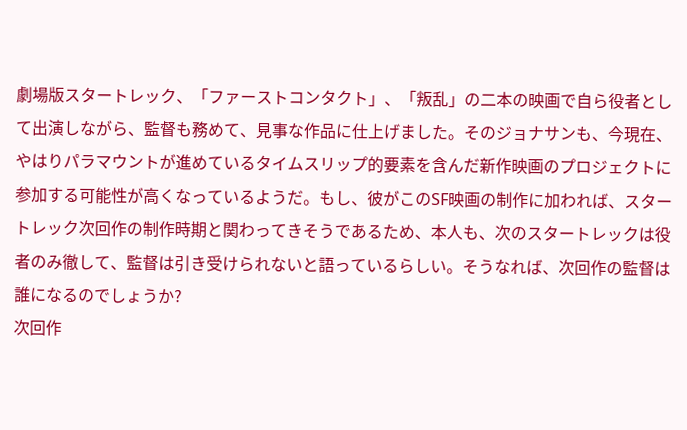劇場版スタートレック、「ファーストコンタクト」、「叛乱」の二本の映画で自ら役者として出演しながら、監督も務めて、見事な作品に仕上げました。そのジョナサンも、今現在、やはりパラマウントが進めているタイムスリップ的要素を含んだ新作映画のプロジェクトに参加する可能性が高くなっているようだ。もし、彼がこのSF映画の制作に加われば、スタートレック次回作の制作時期と関わってきそうであるため、本人も、次のスタートレックは役者のみ徹して、監督は引き受けられないと語っているらしい。そうなれば、次回作の監督は誰になるのでしょうか?
次回作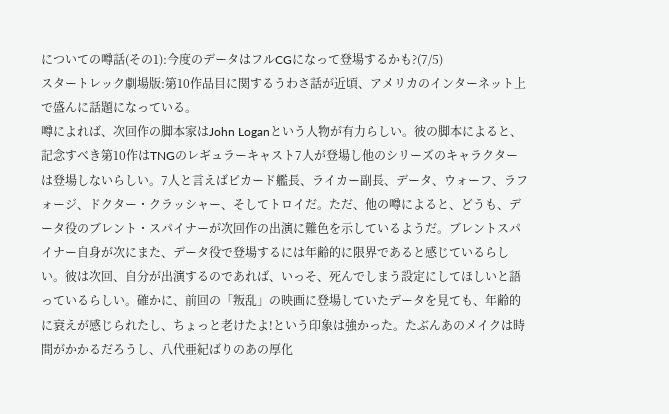についての噂話(その1):今度のデータはフルCGになって登場するかも?(7/5)
スタートレック劇場版:第10作品目に関するうわさ話が近頃、アメリカのインターネット上で盛んに話題になっている。
噂によれば、次回作の脚本家はJohn Loganという人物が有力らしい。彼の脚本によると、記念すべき第10作はTNGのレギュラーキャスト7人が登場し他のシリーズのキャラクターは登場しないらしい。7人と言えばピカード艦長、ライカー副長、データ、ウォーフ、ラフォージ、ドクター・クラッシャー、そしてトロイだ。ただ、他の噂によると、どうも、データ役のブレント・スパイナーが次回作の出演に難色を示しているようだ。ブレントスパイナー自身が次にまた、データ役で登場するには年齢的に限界であると感じているらしい。彼は次回、自分が出演するのであれば、いっそ、死んでしまう設定にしてほしいと語っているらしい。確かに、前回の「叛乱」の映画に登場していたデータを見ても、年齢的に衰えが感じられたし、ちょっと老けたよ!という印象は強かった。たぶんあのメイクは時間がかかるだろうし、八代亜紀ばりのあの厚化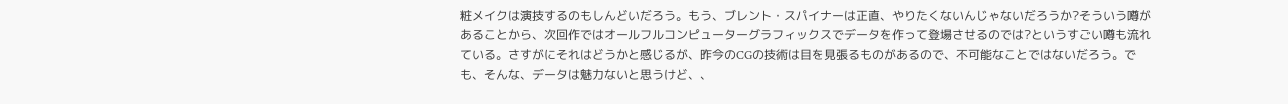粧メイクは演技するのもしんどいだろう。もう、ブレント・スパイナーは正直、やりたくないんじゃないだろうか?そういう噂があることから、次回作ではオールフルコンピューターグラフィックスでデータを作って登場させるのでは?というすごい噂も流れている。さすがにそれはどうかと感じるが、昨今のCGの技術は目を見張るものがあるので、不可能なことではないだろう。でも、そんな、データは魅力ないと思うけど、、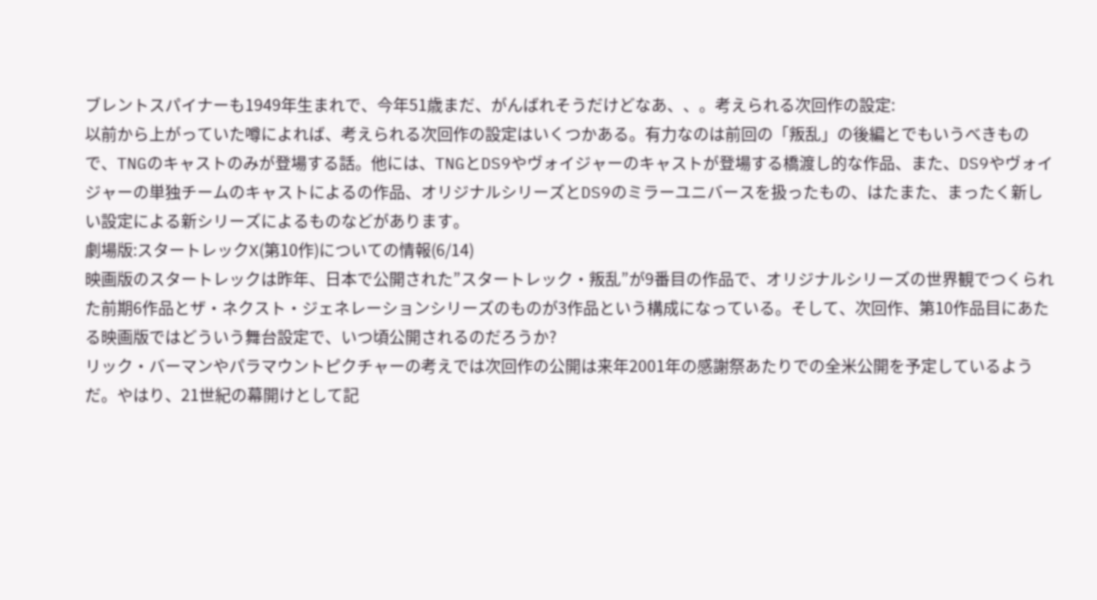ブレントスパイナーも1949年生まれで、今年51歳まだ、がんばれそうだけどなあ、、。考えられる次回作の設定:
以前から上がっていた噂によれば、考えられる次回作の設定はいくつかある。有力なのは前回の「叛乱」の後編とでもいうべきもので、TNGのキャストのみが登場する話。他には、TNGとDS9やヴォイジャーのキャストが登場する橋渡し的な作品、また、DS9やヴォイジャーの単独チームのキャストによるの作品、オリジナルシリーズとDS9のミラーユニバースを扱ったもの、はたまた、まったく新しい設定による新シリーズによるものなどがあります。
劇場版:スタートレックX(第10作)についての情報(6/14)
映画版のスタートレックは昨年、日本で公開された”スタートレック・叛乱”が9番目の作品で、オリジナルシリーズの世界観でつくられた前期6作品とザ・ネクスト・ジェネレーションシリーズのものが3作品という構成になっている。そして、次回作、第10作品目にあたる映画版ではどういう舞台設定で、いつ頃公開されるのだろうか?
リック・バーマンやパラマウントピクチャーの考えでは次回作の公開は来年2001年の感謝祭あたりでの全米公開を予定しているようだ。やはり、21世紀の幕開けとして記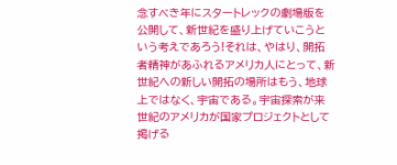念すべき年にスタートレックの劇場版を公開して、新世紀を盛り上げていこうという考えであろう!それは、やはり、開拓者精神があふれるアメリカ人にとって、新世紀への新しい開拓の場所はもう、地球上ではなく、宇宙である。宇宙探索が来世紀のアメリカが国家プロジェクトとして掲げる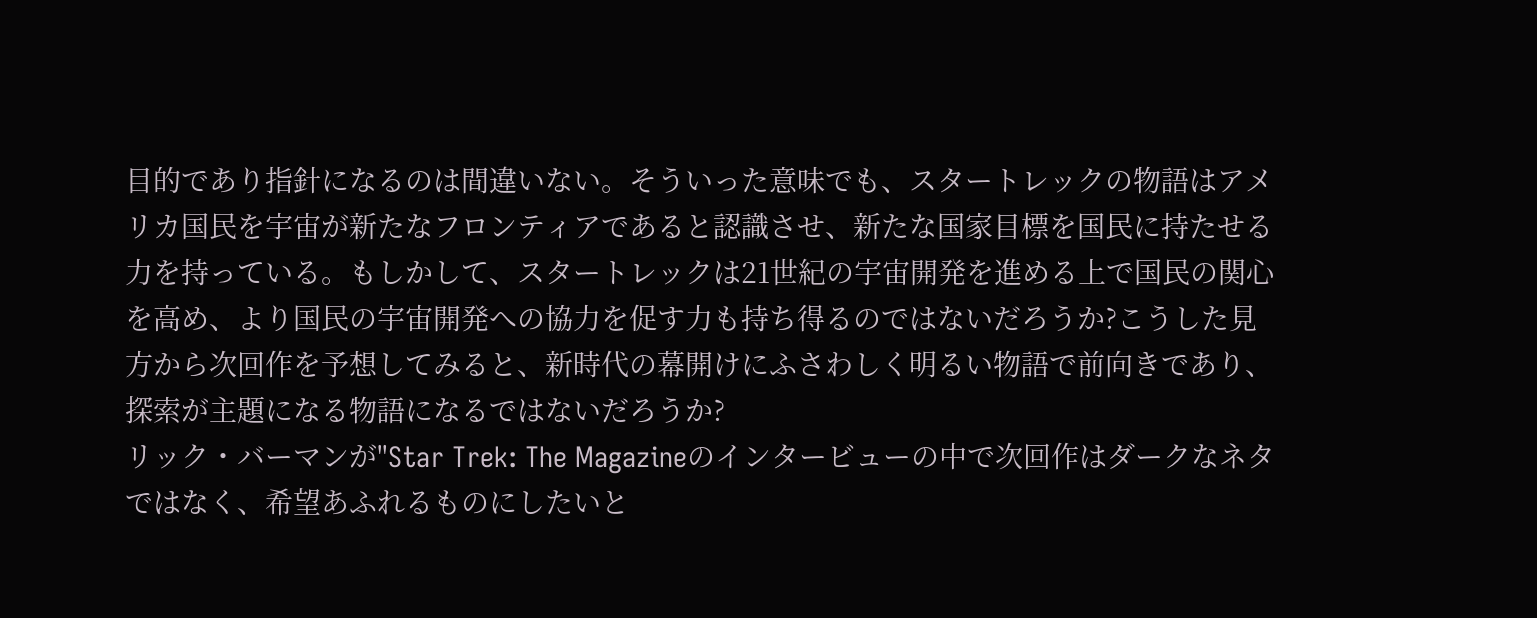目的であり指針になるのは間違いない。そういった意味でも、スタートレックの物語はアメリカ国民を宇宙が新たなフロンティアであると認識させ、新たな国家目標を国民に持たせる力を持っている。もしかして、スタートレックは21世紀の宇宙開発を進める上で国民の関心を高め、より国民の宇宙開発への協力を促す力も持ち得るのではないだろうか?こうした見方から次回作を予想してみると、新時代の幕開けにふさわしく明るい物語で前向きであり、探索が主題になる物語になるではないだろうか?
リック・バーマンが"Star Trek: The Magazineのインタービューの中で次回作はダークなネタではなく、希望あふれるものにしたいと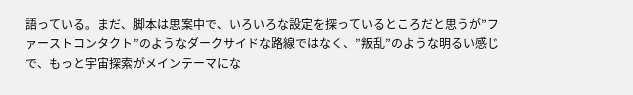語っている。まだ、脚本は思案中で、いろいろな設定を探っているところだと思うが”ファーストコンタクト”のようなダークサイドな路線ではなく、”叛乱”のような明るい感じで、もっと宇宙探索がメインテーマにな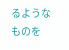るようなものを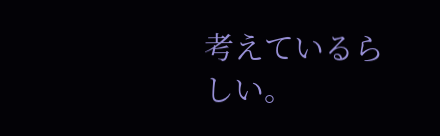考えているらしい。